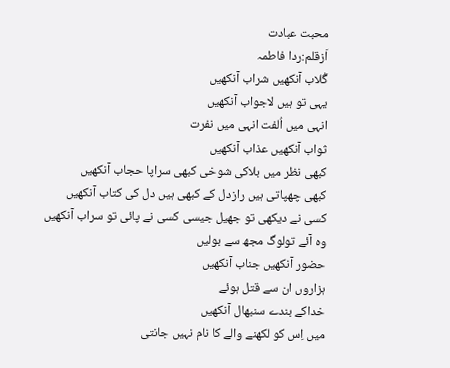محبت عبادت
اَزقلم:ردا فاطمہ
گُلاب آنکھیں شراب آنکھیں
یہی تو ہیں لاجواب آنکھیں
انہی میں اُلفت انہی میں نفرت
ثواب آنکھیں عذاب آنکھیں
کبھی نظر میں بلاکی شوخی کبھی سراپا حجاب آنکھیں
کبھی چھپاتی ہیں رازدل کے کبھی ہیں دل کی کتاب آنکھیں
کسی نے دیکھی تو جھیل جیسی کسی نے پائی تو سراب آنکھیں
وہ آئے تولوگ مجھ سے بولیں
حضور آنکھیں جناب آنکھیں
ہزاروں ان سے قتل ہوئے
خداکے بندے سنبھال آنکھیں
میں اِس کو لکھنے والے کا نام نہیں جانتی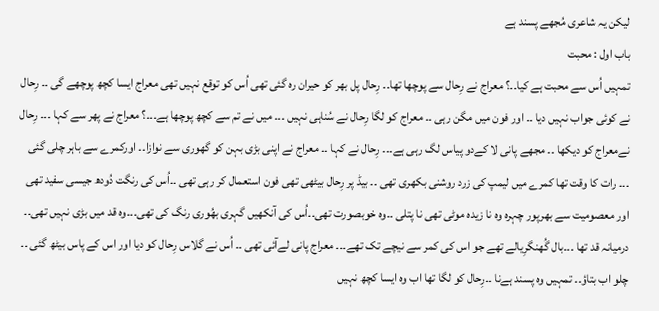لیکن یہ شاعری مُجھے پسند ہے
باب اول : محبت
تمہیں اُس سے محبت ہے کیا۔۔؟ معراج نے رِحال سے پوچھا تھا۔۔ رِحال پل بھر کو حیران رہ گئی تھی اُس کو توقع نہیں تھی معراج ایسا کچھ پوچھے گی ۔۔ رِحال نے کوئی جواب نہیں دیا ۔۔ اور فون میں مگن رہی ۔۔ معراج کو لگا رِحال نے سُناہی نہیں ۔۔۔ میں نے تم سے کچھ پوچھا ہے۔۔۔؟ معراج نے پھر سے کہا ۔۔۔ رِحال نےمعراج کو دیکھا ۔۔ مجھے پانی لا کےدو پیاس لگ رہی ہے۔۔۔ رِحال نے کہا ۔۔ معراج نے اپنی بڑی بہن کو گھوری سے نوازا۔۔ اورکمرے سے باہر چلی گئی ۔۔۔ رات کا وقت تھا کمرے میں لیمپ کی زرد روشنی بکھری تھی ۔۔ بیڈ پر رِحال بیٹھی تھی فون استعمال کر رہی تھی ۔۔اُس کی رنگت دُودھ جیسی سفید تھی اور معصومیت سے بھرپور چہرہ وہ نا زیدہ موٹی تھی نا پتلی ۔۔وہ خوبصورت تھی۔۔اُس کی آنکھیں گہری بھُوری رنگ کی تھی۔۔۔وہ قد میں بڑی نہیں تھی۔۔ درمیانہ قد تھا ۔۔۔بال گُھنگرِیالے تھے جو اس کی کمر سے نیچے تک تھے۔۔۔ معراج پانی لےآئی تھی ۔۔ اُس نے گلاس رِحال کو دیا اور اس کے پاس بیٹھ گئی ۔۔ چلو اب بتاؤ۔۔ تمہیں وہ پسند ہےنا ۔۔رِحال کو لگا تھا اب وہ ایسا کچھ نہیں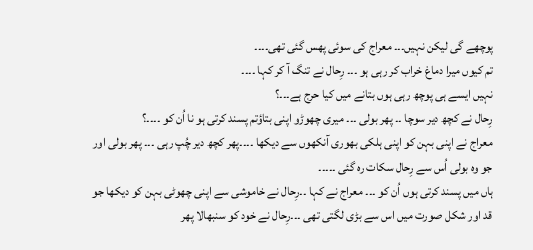پوچھے گی لیکن نہیں۔۔۔ معراج کی سوئی پھس گئی تھی۔۔۔۔
تم کیوں میرا دماغ خراب کر رہی ہو ۔۔۔ رِحال نے تنگ آ کر کہا ۔۔۔۔
نہیں ایسے ہی پوچھ رہی ہوں بتانے میں کیا حرج ہے۔۔۔؟
رِحال نے کچھ دیر سوچا ۔۔ پھر بولی ۔۔۔ میری چھوڑو اپنی بتاؤتم پسند کرتی ہو نا اُن کو ۔۔۔۔؟
معراج نے اپنی بہن کو اپنی ہلکی بھوری آنکھوں سے دیکھا ۔۔۔۔پھر کچھ دیر چُپ رہی ۔۔۔ پھر بولی اور جو وہ بولی اُس سے رِحال سکات رہ گئی ۔۔۔۔۔
ہاں میں پسند کرتی ہوں اُن کو ۔۔۔ معراج نے کہا ۔۔رِحال نے خاموشی سے اپنی چھوٹی بہن کو دیکھا جو قد اور شکل صورت میں اس سے بڑی لگتی تھی ۔۔۔رِحال نے خود کو سنبھالا پھر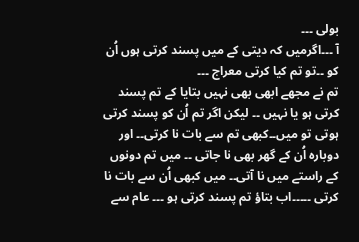بولی ۔۔۔
آ ۔۔۔اگرمیں کہ دیتی کے میں پسند کرتی ہوں اُن کو ۔۔تو تم کیا کرتی معراج ۔۔۔
تم نے مجھے ابھی بھی نہیں بتایا کے تم پسند کرتی ہو یا نہیں ۔۔ لیکن اگر تم اُن کو پسند کرتی ہوتی تو میں۔۔کبھی تم سے بات نا کرتی۔۔ اور دوبارہ اُن کے گھر بھی نا جاتی ۔۔ میں تم دونوں کے راستے میں نا آتی۔۔ میں کبھی اُن سے بات نا کرتی ۔۔۔۔۔اب بتاؤ تم پسند کرتی ہو ۔۔۔ عام سے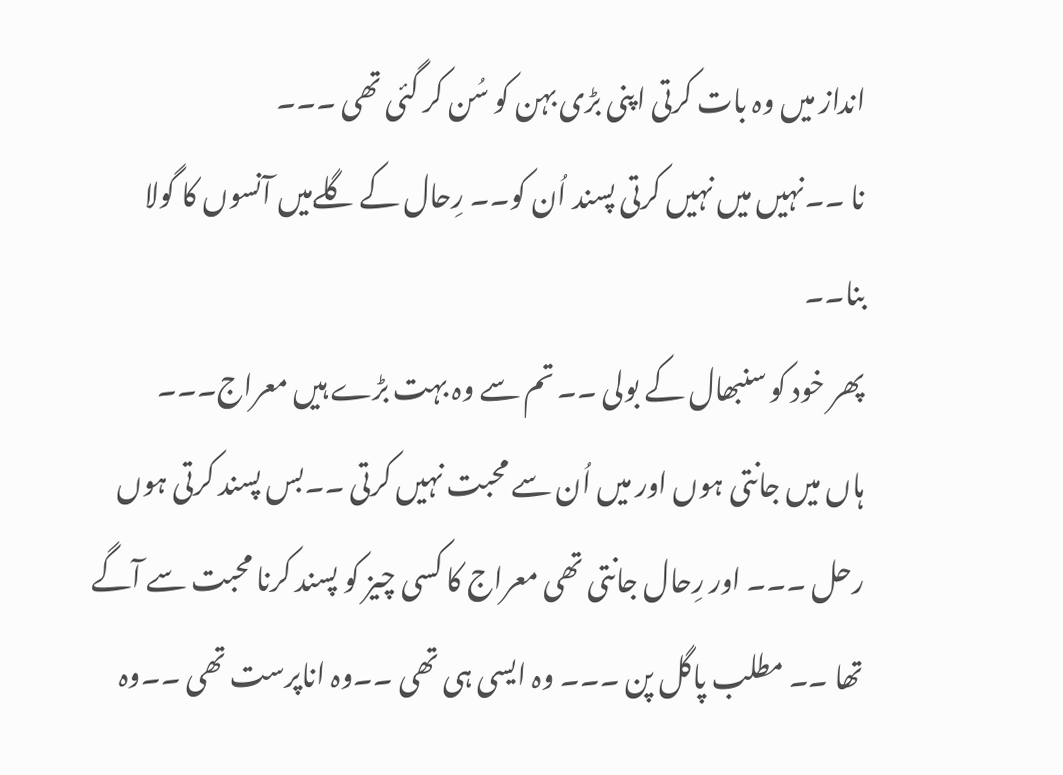انداز میں وہ بات کرتی اپنی بڑی بہن کو سُن کر گئی تھی ۔۔۔
نا ۔۔نہیں میں نہیں کرتی پسند اُن کو۔۔ رِحال کے گلےمیں آنسوں کا گولا بنا۔۔
پھر خود کو سنبھال کے بولی ۔۔ تم سے وہ بہت بڑے ہیں معراج۔۔۔
ہاں میں جانتی ہوں اور میں اُن سے محبت نہیں کرتی ۔۔بس پسند کرتی ہوں رحل ۔۔۔ اور رِحال جانتی تھی معراج کا کسی چیز کو پسند کرنا محبت سے آگے تھا ۔۔ مطلب پاگل پن ۔۔۔ وہ ایسی ہی تھی ۔۔وہ اناپرست تھی ۔۔وہ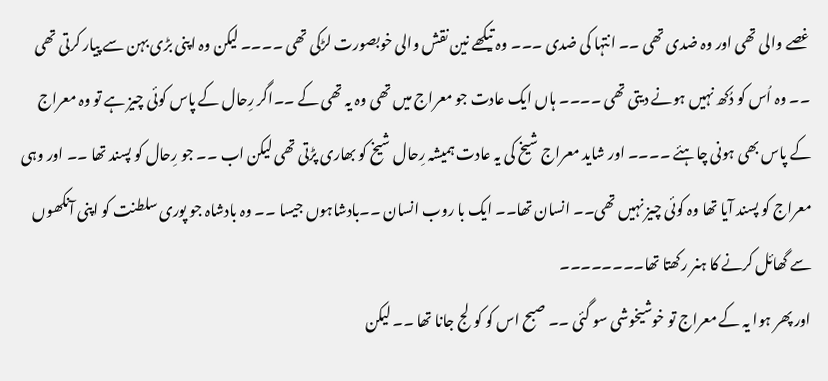غصے والی تھی اور وہ ضدی تھی ۔۔ انتہا کی ضدی ۔۔۔ وہ تیکھے نین نقش والی خوبصورت لڑکی تھی ۔۔۔۔ لیکن وہ اپنی بڑی بہن سے پیار کرتی تھی ۔۔ وہ اُس کو دُکھ نہیں ہونے دیتی تھی ۔۔۔۔ ہاں ایک عادت جو معراج میں تھی وہ یہ تھی کے ۔۔اگر رِحال کے پاس کوئی چیز ہے تو وہ معراج کے پاس بھی ہونی چاہئے ۔۔۔۔ اور شاید معراج شیخ کی یہ عادت ہمیشہ رِحال شیخ کو بھاری پڑتی تھی لیکن اب ۔۔ جو رِحال کو پسند تھا ۔۔ اور وہی معراج کو پسند آیا تھا وہ کوئی چیز نہیں تھی۔۔ انسان تھا۔۔ ایک با روب انسان ۔۔بادشاہوں جیسا ۔۔ وہ بادشاہ جو پوری سلطنت کو اپنی آنکھوں سے گھائل کرنے کا ہنر رکھتا تھا۔۔۔۔۔۔۔۔
اور پھر ہوا یہ کے معراج تو خوشیخوشی سو گئی ۔۔ صبح اس کو کولج جانا تھا ۔۔ لیکن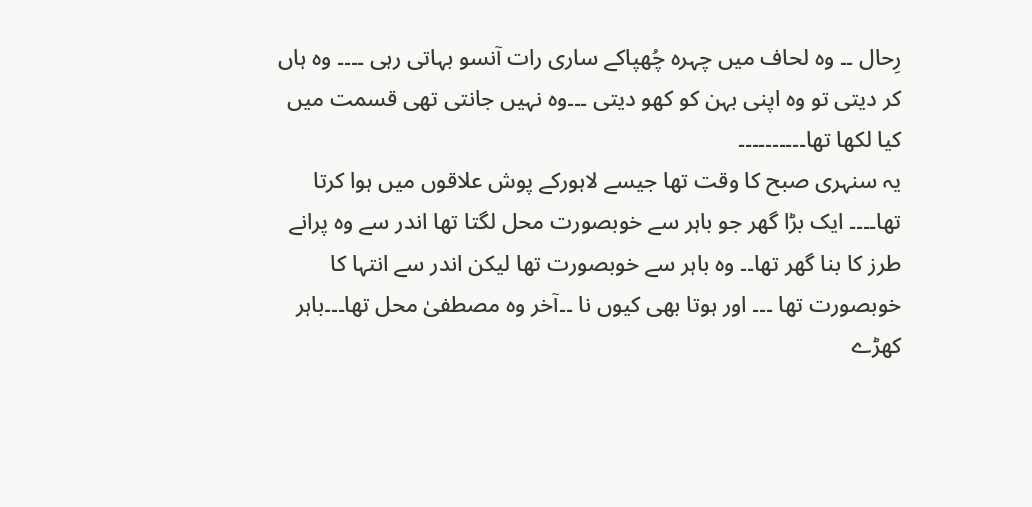رِحال ۔۔ وہ لحاف میں چہرہ چُھپاکے ساری رات آنسو بہاتی رہی ۔۔۔۔ وہ ہاں کر دیتی تو وہ اپنی بہن کو کھو دیتی ۔۔۔وہ نہیں جانتی تھی قسمت میں کیا لکھا تھا۔۔۔۔۔۔۔۔۔۔
یہ سنہری صبح کا وقت تھا جیسے لاہورکے پوش علاقوں میں ہوا کرتا تھا۔۔۔۔ ایک بڑا گھر جو باہر سے خوبصورت محل لگتا تھا اندر سے وہ پرانے طرز کا بنا گھر تھا۔۔ وہ باہر سے خوبصورت تھا لیکن اندر سے انتہا کا خوبصورت تھا ۔۔۔ اور ہوتا بھی کیوں نا ۔۔آخر وہ مصطفیٰ محل تھا۔۔۔باہر کھڑے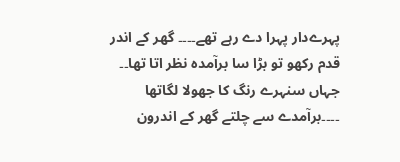پہرےدار پہرا دے رہے تھے۔۔۔۔ گھر کے اندر قدم رکھو تو بڑا سا برآمدہ نظر اتا تھا۔۔ جہاں سنہرے رنگ کا جھولا لگاتھا ۔۔۔۔برآمدے سے چلتے گھر کے اندرون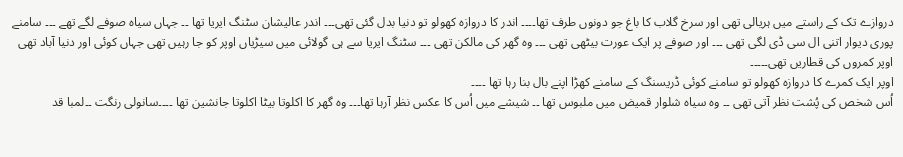دروازے تک کے راستے میں ہریالی تھی اور سرخ گلاب کا باغ جو دونوں طرف تھا۔۔۔۔ اندر کا دروازہ کھولو تو دنیا بدل گئی تھی۔۔۔ اندر عالیشان سٹنگ ایریا تھا ۔۔ جہاں سیاہ صوفے لگے تھے ۔۔۔ سامنے پوری دیوار اتنی ال سی ڈی لگی تھی ۔۔۔ اور صوفے پر ایک عورت بیٹھی تھی ۔۔۔ وہ گھر کی مالکن تھی ۔۔۔ سٹنگ ایریا سے ہی گولائی میں سیڑیاں اوپر کو جا رہیں تھی جہاں کوئی اور دنیا آباد تھی اوپر کمروں کی قطاریں تھی۔۔۔۔۔
اوپر ایک کمرے کا دروازہ کھولو تو سامنے کوئی ڈریسنگ کے سامنے کھڑا اپنے بال بنا رہا تھا ۔۔۔۔
اُس شخص کی پُشت نظر آتی تھی ۔۔ وہ سیاہ شلوار قمیض میں ملبوس تھا ۔۔ شیشے میں اُس کا عکس نظر آرہا تھا۔۔۔ وہ گھر کا اکلوتا بیٹا اکلوتا جانشین تھا ۔۔۔۔سانولی رنگت ۔۔لمبا قد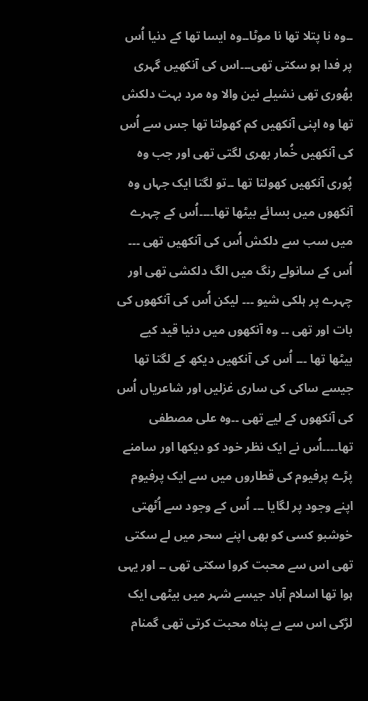۔۔وہ نا پتلا تھا نا موٹا۔۔وہ ایسا تھا کے دنیا اُس پر فدا ہو سکتی تھی۔۔۔اس کی آنکھیں گہری بھُوری تھی نشیلے نین والا وہ مرد بہت دلکش تھا وہ اپنی آنکھیں کم کھولتا تھا جس سے اُس کی آنکھیں خُمار بھری لگتی تھی اور جب وہ پُوری آنکھیں کھولتا تھا ۔۔تو لگتا ایک جہاں وہ آنکھوں میں بسائے بیٹھا تھا۔۔۔۔اُس کے چہرے میں سب سے دلکش اُس کی آنکھیں تھی ۔۔۔ اُس کے سانولے رنگ میں الگ دلکشی تھی اور چہرے پر ہلکی شیو ۔۔۔ لیکن اُس کی آنکھوں کی بات اور تھی ۔۔ وہ آنکھوں میں دنیا قید کیے بیٹھا تھا ۔۔۔ اُس کی آنکھیں دیکھ کے لگتا تھا جیسے ساکی کی ساری غزلیں اور شاعریاں اُس کی آنکھوں کے لیے تھی ۔۔وہ علی مصطفی تھا۔۔۔۔اُس نے ایک نظر خود کو دیکھا اور سامنے پڑے پرفیوم کی قطاروں میں سے ایک پرفیوم اپنے وجود پر لگایا ۔۔۔ اُس کے وجود سے اُٹھتی خوشبو کسی کو بھی اپنے سحر میں لے سکتی تھی اس سے محبت کروا سکتی تھی ۔۔ اور یہی ہوا تھا اسلام آباد جیسے شہر میں بیٹھی ایک لڑکی اس سے بے پناہ محبت کرتی تھی گمنام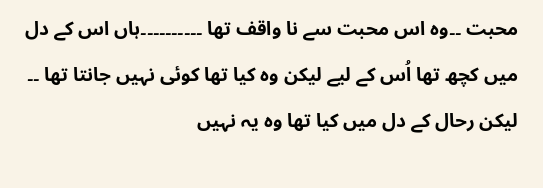محبت ۔۔وہ اس محبت سے نا واقف تھا ۔۔۔۔۔۔۔۔۔۔ہاں اس کے دل میں کچھ تھا اُس کے لیے لیکن وہ کیا تھا کوئی نہیں جانتا تھا ۔۔ لیکن رحال کے دل میں کیا تھا وہ یہ نہیں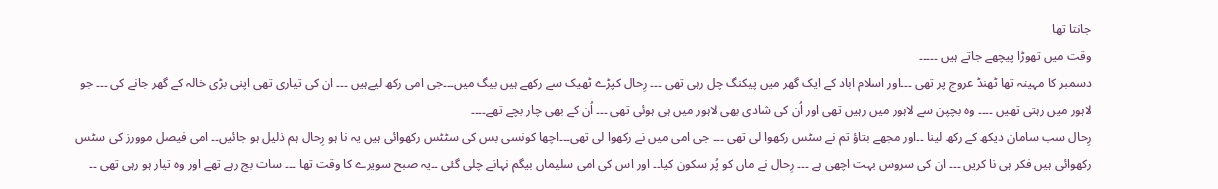جانتا تھا
وقت میں تھوڑا پیچھے جاتے ہیں ۔۔۔۔۔
دسمبر کا مہینہ تھا ٹھنڈ عروج پر تھی ۔۔۔اور اسلام اباد کے ایک گھر میں پیکنگ چل رہی تھی ۔۔۔ رِحال کپڑے ٹھیک سے رکھے ہیں بیگ میں۔۔۔جی امی رکھ لیےہیں ۔۔۔ ان کی تیاری تھی اپنی بڑی خالہ کے گھر جانے کی ۔۔۔ جو لاہور میں رہتی تھیں ۔۔۔۔ وہ بچپن سے لاہور میں رہیں تھی اور اُن کی شادی بھی لاہور میں ہی ہوئی تھی ۔۔۔ اُن کے بھی چار بچے تھے۔۔۔۔
رِحال سب سامان دیکھ کے رکھ لینا ۔۔اور مجھے بتاؤ تم نے سٹس رکھوا لی تھی ۔۔۔ جی امی میں نے رکھوا لی تھی۔۔۔اچھا کونسی بس کی سٹٹس رکھوائی ہیں یہ نا ہو رِحال ہم ذلیل ہو جائیں۔۔ امی فیصل موورز کی سٹس رکھوائی ہیں فکر ہی نا کریں ۔۔۔ ان کی سروس بہت اچھی ہے ۔۔۔ رِحال نے ماں کو پُر سکون کیا۔۔ اور اس کی امی سلیماں بیگم نہانے چلی گئی ۔۔یہ صبح سویرے کا وقت تھا ۔۔۔ سات بج رہے تھے اور وہ تیار ہو رہی تھی ۔۔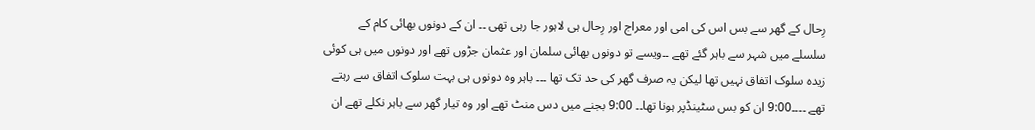رِحال کے گھر سے بس اس کی امی اور معراج اور رِحال ہی لاہور جا رہی تھی ۔۔ ان کے دونوں بھائی کام کے سلسلے میں شہر سے باہر گئے تھے ۔۔ویسے تو دونوں بھائی سلمان اور عثمان جڑوں تھے اور دونوں میں ہی کوئی زیدہ سلوک اتفاق نہیں تھا لیکن یہ صرف گھر کی حد تک تھا ۔۔۔ باہر وہ دونوں ہی بہت سلوک اتفاق سے رہتے تھے ۔۔۔۔9:00 ان کو بس سٹینڈپر ہونا تھا۔۔ 9:00 بجنے میں دس منٹ تھے اور وہ تیار گھر سے باہر نکلے تھے ان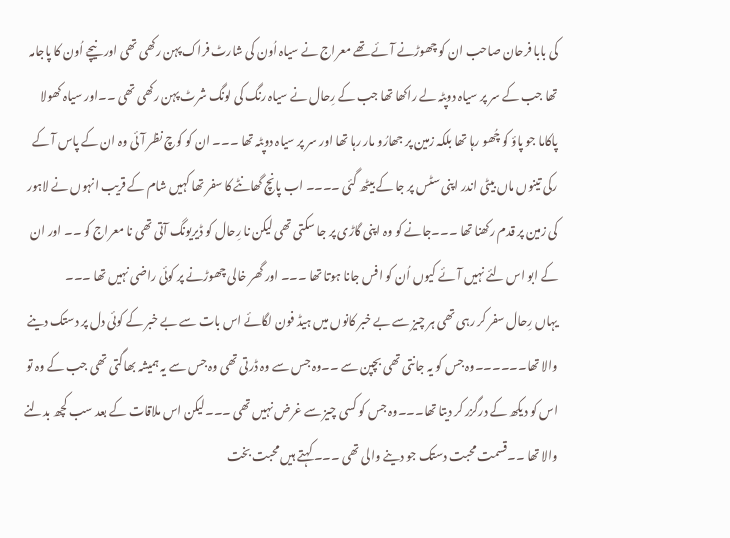کی بابا فرحان صاحب ان کو چھوڑنے آئے تھے معراج نے سیاہ اُون کی شارٹ فراک پہن رکھی تھی اور نیچے اُون کا پاجامہ تھا جب کے سر پر سیاہ دوپٹہ لے راکھا تھا جب کے رِحال نے سیاہ رنگ کی لونگ شرٹ پہن رکھی تھی ۔۔اور سیاہ کھولا پاکاما جو پاؤ کو چُھو رہا تھا بلکہ زمین پر جھارُو مار رہا تھا اور سر پر سیاہ دوپٹہ تھا ۔۔۔ ان کو کوچ نظر آئی وہ ان کے پاس آ کے رکی تینوں ماں بیٹی اندر اپنی سٹس پر جا کے بیٹھ گئی ۔۔۔۔ اب پانچ گھانٹے کا سفر تھا کہیں شام کے قریب انہوں نے لاہور کی زمین پر قدم رکھنا تھا ۔۔۔جانے کو وہ اپنی گاڑی پر جا سکتی تھی لیکن نا رِحال کو ڈیریونگ آتی تھی نا معراج کو ۔۔ اور ان کے ابو اس لئے نہیں آئے کیوں اُن کو افس جانا ہوتا تھا ۔۔۔ اور گھر خالی چھوڑنے پر کوئی راضی نہیں تھا ۔۔۔
یہاں رِحال سفر کر رہی تھی ہر چیز سے بے خبر کانوں میں ہیڈ فون لگائے اس بات سے بے خبر کے کوئی دل پر دستک دینے والا تھا۔۔۔۔۔۔وہ جس کو یہ جانتی تھی بچپن سے ۔۔وہ جس سے وہ ڈرتی تھی وہ جس سے یہ ہمیشہ بھاگتی تھی جب کے وہ تو اس کو دیکھ کے درگزر کر دیتا تھا۔۔۔وہ جس کو کسی چیز سے غرض نہیں تھی ۔۔۔لیکن اس ملاقات کے بعد سب کچھ بدلنے والا تھا ۔۔قسمت محبت دستک جو دینے والی تھی ۔۔۔ کہتے ہیں محبت بخت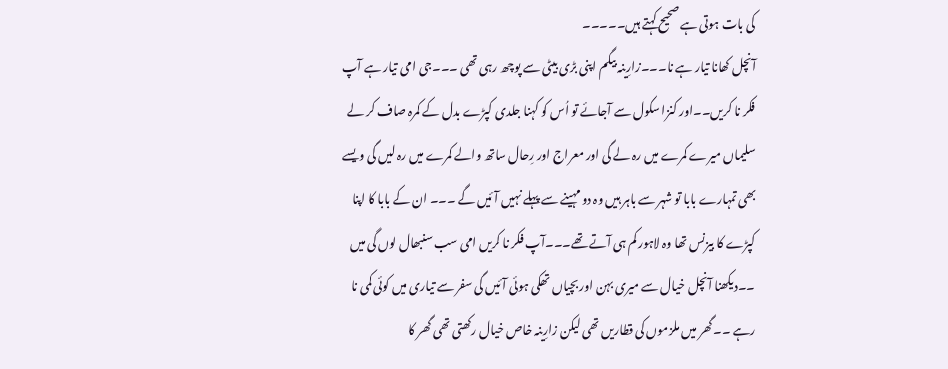کی بات ہوتی ہے صحیح کہتے ہیں۔۔۔۔۔
آنچل کھانا تیار ہے نا۔۔۔زارِینہ بیگم اپنی بڑی بیٹی سے پوچھ رہی تھی ۔۔۔جی امی تیار ہے آپ فکر نا کریں۔۔اور کنزا سکول سے آجائے تو اُس کو کہنا جلدی کپڑے بدل کے کمرہ صاف کر لے سلیماں میرے کمرے میں رہ لے گی اور معراج اور رِحال ساتھ والے کمرے میں رہ لیں گی ویسے بھی تمہارے بابا تو شہر سے باہر ہیں وہ دو مہینے سے پہلے نہیں آئیں گے ۔۔۔ ان کے بابا کا اپنا کپڑے کا بیزنس تھا وہ لاہور کم ہی آتے تھے۔۔۔آپ فکر نا کریں امی سب سنبھال لوں گی میں ۔۔دیکھنا آنچل خیال سے میری بہن اور بچیاں تھکی ہوئی آئیں گی سفر سے تیاری میں کوئی کمی نا رہے ۔۔گھر میں ملزموں کی قطاریں تھی لیکن زارِینہ خاص خیال رکھتی تھی گھر کا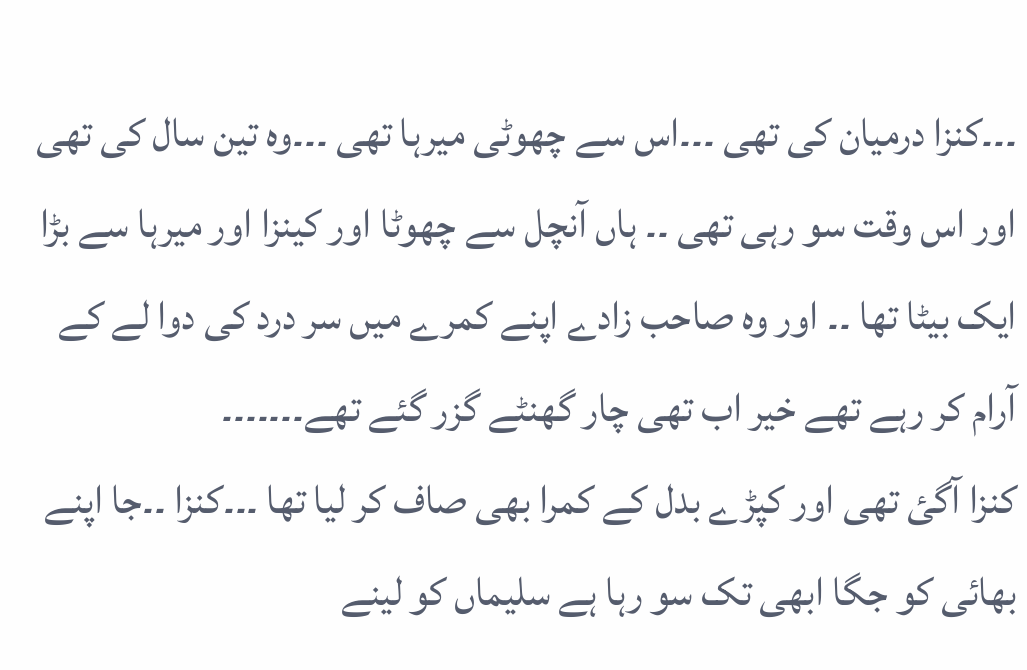۔۔۔کنزا درمیان کی تھی ۔۔۔اس سے چھوٹی میرہا تھی ۔۔۔وہ تین سال کی تھی اور اس وقت سو رہی تھی ۔۔ ہاں آنچل سے چھوٹا اور کینزا اور میرہا سے بڑا ایک بیٹا تھا ۔۔ اور وہ صاحب زادے اپنے کمرے میں سر درد کی دوا لے کے آرام کر رہے تھے خیر اب تھی چار گھنٹے گزر گئے تھے۔۔۔۔۔۔۔
کنزا آگئ تھی اور کپڑے بدل کے کمرا بھی صاف کر لیا تھا ۔۔۔کنزا ۔۔جا اپنے بھائی کو جگا ابھی تک سو رہا ہے سلیماں کو لینے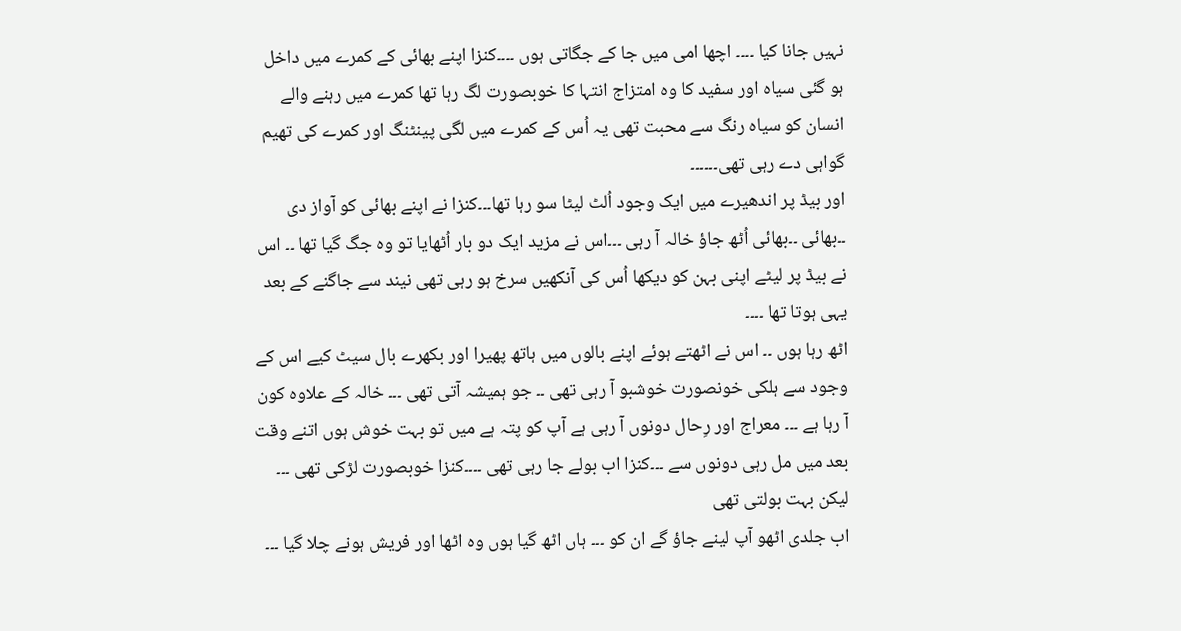نہیں جانا کیا ۔۔۔۔ اچھا امی میں جا کے جگاتی ہوں ۔۔۔۔کنزا اپنے بھائی کے کمرے میں داخل ہو گئی سیاہ اور سفید کا وہ امتزاج انتہا کا خوبصورت لگ رہا تھا کمرے میں رہنے والے انسان کو سیاہ رنگ سے محبت تھی یہ اُس کے کمرے میں لگی پینٹنگ اور کمرے کی تھیم گواہی دے رہی تھی۔۔۔۔۔۔
اور بیڈ پر اندھیرے میں ایک وجود اُلٹ لیٹا سو رہا تھا۔۔۔کنزا نے اپنے بھائی کو آواز دی ۔۔بھائی ۔۔بھائی اُٹھ جاؤ خالہ آ رہی ۔۔۔اس نے مزید ایک دو بار اُٹھایا تو وہ جگ گیا تھا ۔۔ اس نے بیڈ پر لیٹے اپنی بہن کو دیکھا اُس کی آنکھیں سرخ ہو رہی تھی نیند سے جاگنے کے بعد یہی ہوتا تھا ۔۔۔۔
اٹھ رہا ہوں ۔۔ اس نے اٹھتے ہوئے اپنے بالوں میں ہاتھ پھیرا اور بکھرے بال سیٹ کیے اس کے وجود سے ہلکی خونصورت خوشبو آ رہی تھی ۔۔ جو ہمیشہ آتی تھی ۔۔۔ خالہ کے علاوہ کون آ رہا ہے ۔۔۔ معراج اور رِحال دونوں آ رہی ہے آپ کو پتہ ہے میں تو بہت خوش ہوں اتنے وقت بعد میں مل رہی دونوں سے ۔۔۔کنزا اب بولے جا رہی تھی ۔۔۔۔کنزا خوبصورت لڑکی تھی ۔۔۔ لیکن بہت بولتی تھی
اب جلدی اٹھو آپ لینے جاؤ گے ان کو ۔۔۔ ہاں اٹھ گیا ہوں وہ اٹھا اور فریش ہونے چلا گیا ۔۔۔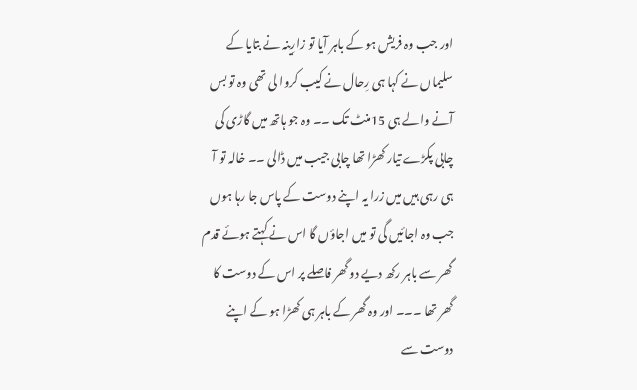اور جب وہ فریش ہو کے باہر آیا تو زارِینہ نے بتایا کے سلیماں نے کہا ہی رِحال نے کیب کروا لی تھی وہ تو بس آنے والے ہی 15منٹ تک ۔۔ وہ جو ہاتھ میں گاڑی کی چابی پکڑے تیار کھڑا تھا چابی جیب میں ڈالی ۔۔ خالہ تو آ ہی رہی ہیں میں زرا یہ اپنے دوست کے پاس جا رہا ہوں جب وہ اجائیں گی تو میں اجاؤں گا اس نے کہتے ہوئے قدم گھر سے باہر رکھ دیے دو گھر فاصلے پر اس کے دوست کا گھر تھا ۔۔۔ اور وہ گھر کے باہر ہی کھڑا ہو کے اپنے دوست سے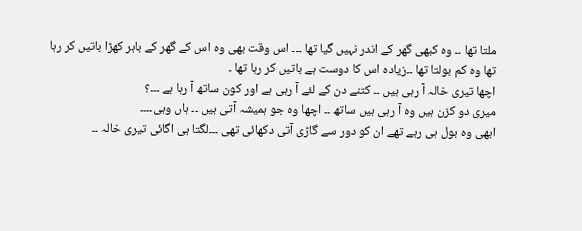ملتا تھا ۔۔ وہ کبھی گھر کے اندر نہیں گیا تھا ۔۔۔ اس وقت بھی وہ اس کے گھر کے باہر کھڑا باتیں کر رہا تھا وہ کم بولتا تھا ۔۔زیادہ اس کا دوست ہے باتیں کر رہا تھا ۔
اچھا تیری خالہ آ رہی ہیں ۔۔ کتنے دن کے لئے آ رہی ہے اور کون ساتھ آ رہا ہے ۔۔۔؟
میری دو کزن ہیں وہ آ رہی ہیں ساتھ ۔۔ اچھا وہ جو ہمیشہ آتی ہیں ۔۔ ہاں وہی۔۔۔۔
ابھی وہ بول ہی رہے تھے ان کو دور سے گاڑی آتی دکھائی تھی ۔۔۔لگتا ہی اگائی تیری خالہ ۔۔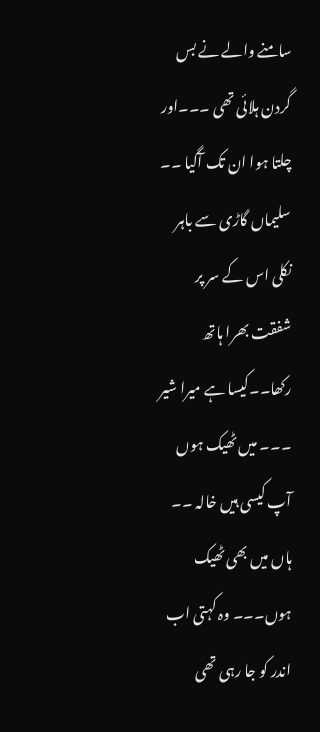سامنے والے نے بس گردن ہلائی تھی ۔۔۔اور چلتا ہوا ان تک آگیا ۔۔ سلیماں گاڑی سے باہر نکلی اس کے سر پر شفقت بھرا ہاتھ رکھا۔۔کیسا ہے میرا شیر ۔۔۔ میں ٹھیک ہوں آپ کیسی ہیں خالہ ۔۔ ہاں میں بھی ٹھیک ہوں۔۔۔ وہ کہتی اب اندر کو جا رہی تھی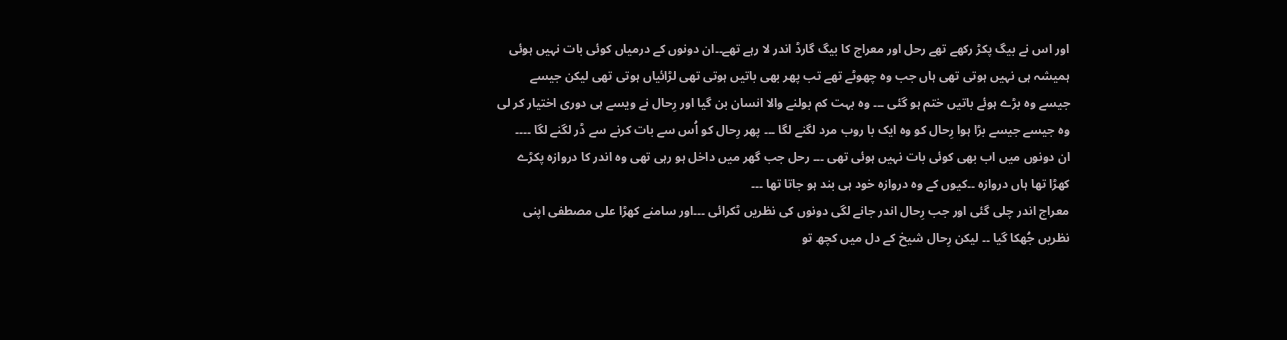اور اس نے بیگ پکڑ رکھے تھے رحل اور معراج کا بیگ گارڈ اندر لا رہے تھے۔۔ان دونوں کے درمیاں کوئی بات نہیں ہوئی ہمیشہ ہی نہیں ہوتی تھی ہاں جب وہ چھوٹے تھے تب پھر بھی باتیں ہوتی تھی لڑائیاں ہوتی تھی لیکن جیسے جیسے وہ بڑے ہوئے باتیں ختم ہو گئی ۔۔۔ وہ بہت کم بولنے والا انسان بن گیا اور رِحال نے ویسے ہی دوری اختیار کر لی وہ جیسے جیسے بڑا ہوا رِحال کو وہ ایک با روب مرد لگنے لگا ۔۔۔ پھر رِحال کو اُس سے بات کرنے سے ڈر لگنے لگا ۔۔۔۔
ان دونوں میں اب بھی کوئی بات نہیں ہوئی تھی ۔۔۔ رحل جب گھر میں داخل ہو رہی تھی وہ اندر کا دروازہ پکڑے کھڑا تھا ہاں دروازہ ۔۔کیوں کے وہ دروازہ خود ہی بند ہو جاتا تھا ۔۔۔
معراج اندر چلی گئی اور جب رِحال اندر جانے لگی دونوں کی نظریں ٹکرائی ۔۔۔اور سامنے کھڑا علی مصطفی اپنی نظریں جُھکا گیا ۔۔ لیکن رِحال شیخ کے دل میں کچھ تو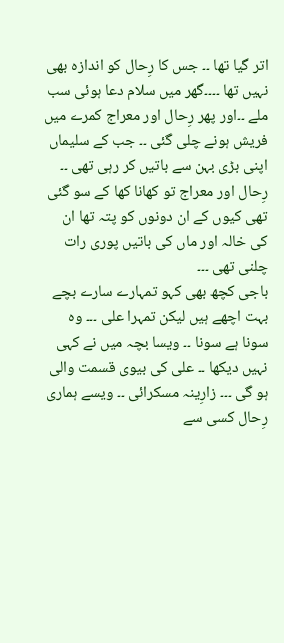اتر گیا تھا ۔۔ جس کا رِحال کو اندازہ بھی نہیں تھا ۔۔۔۔گھر میں سلام دعا ہوئی سب ملے ۔۔اور پھر رِحال اور معراج کمرے میں فریش ہونے چلی گئی ۔۔ جب کے سلیماں اپنی بڑی بہن سے باتیں کر رہی تھی ۔۔ رِحال اور معراج تو کھانا کھا کے سو گئی تھی کیوں کے ان دونوں کو پتہ تھا ان کی خالہ اور ماں کی باتیں پوری رات چلنی تھی ۔۔۔
باجی کچھ بھی کہو تمہارے سارے بچے بہت اچھے ہیں لیکن تمہرا علی ۔۔۔ وہ سونا ہے سونا ۔۔ ویسا بچہ میں نے کہی نہیں دیکھا ۔۔ علی کی بیوی قسمت والی ہو گی ۔۔۔ زارِینہ مسکرائی ۔۔ ویسے ہماری رِحال کسی سے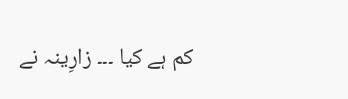کم ہے کیا ۔۔۔ زارِینہ نے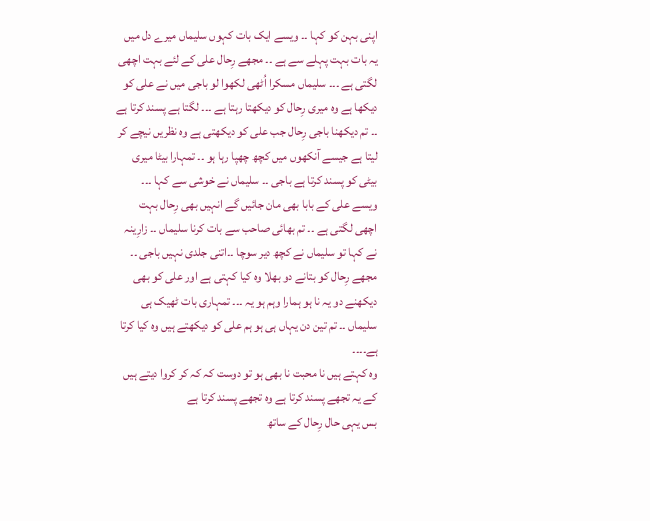اپنی بہن کو کہا ۔۔ ویسے ایک بات کہوں سلیماں میرے دل میں یہ بات بہت پہلے سے ہے ۔۔ مجھے رِحال علی کے لئے بہت اچھی لگتی ہے ۔۔۔ سلیماں مسکرا اُٹھی لکھوا لو باجی میں نے علی کو دیکھا ہے وہ میری رِحال کو دیکھتا رہتا ہے ۔۔۔ لگتا ہے پسند کرتا ہے ۔۔ تم دیکھنا باجی رِحال جب علی کو دیکھتی ہے وہ نظریں نیچے کر لیتا ہے جیسے آنکھوں میں کچھ چھپا رہا ہو ۔۔ تمہارا بیٹا میری بیٹی کو پسند کرتا ہے باجی ۔۔ سلیماں نے خوشی سے کہا ۔۔۔ ویسے علی کے بابا بھی مان جائیں گے انہیں بھی رِحال بہت اچھی لگتی ہے ۔۔ تم بھائی صاحب سے بات کرنا سلیماں ۔۔ زارِینہ نے کہا تو سلیماں نے کچھ دیر سوچا ۔۔اتنی جلدی نہیں باجی ۔۔ مجھے رِحال کو بتانے دو بھلا وہ کیا کہتی ہے اور علی کو بھی دیکھنے دو یہ نا ہو ہمارا وہم ہو یہ ۔۔۔ تمہاری بات ٹھیک ہی سلیماں ۔۔ تم تین دن یہاں ہی ہو ہم علی کو دیکھتے ہیں وہ کیا کرتا ہے۔۔۔۔
وہ کہتے ہیں نا محبت نا بھی ہو تو دوست کہ کہ کر کروا دیتے ہیں کے یہ تجھے پسند کرتا ہے وہ تجھے پسند کرتا ہے
بس یہی حال رِحال کے ساتھ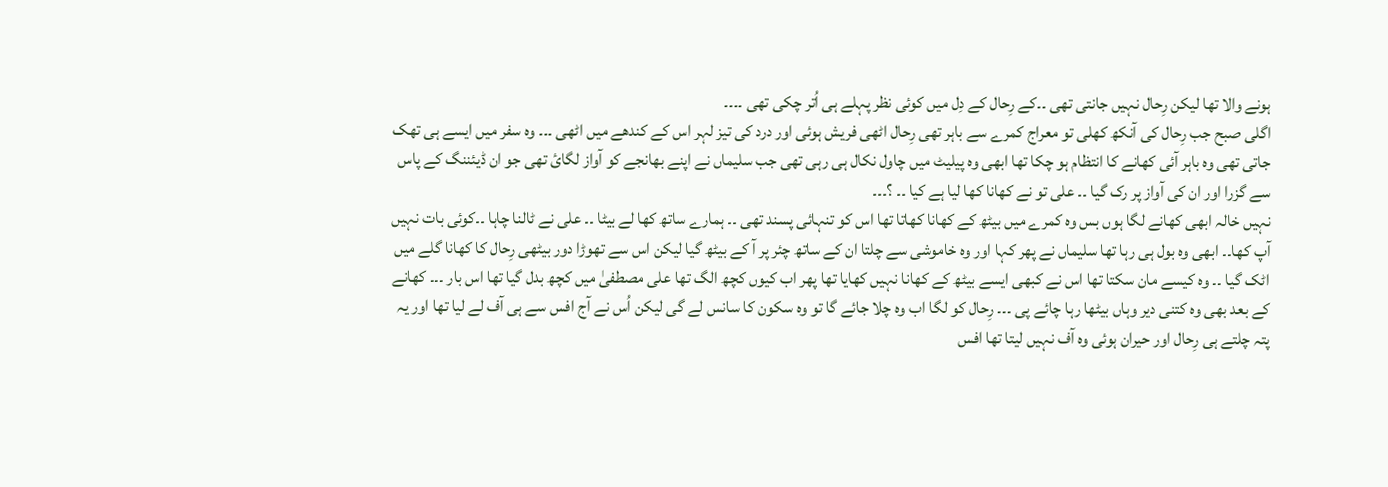ہونے والا تھا لیکن رِحال نہیں جانتی تھی ۔۔کے رِحال کے دِل میں کوئی نظر پہلے ہی اُتر چکی تھی ۔۔۔۔
اگلی صبح جب رِحال کی آنکھ کھلی تو معراج کمرے سے باہر تھی رِحال اٹھی فریش ہوئی اور درد کی تیز لہر اس کے کندھے میں اٹھی ۔۔۔ وہ سفر میں ایسے ہی تھک جاتی تھی وہ باہر آئی کھانے کا انتظام ہو چکا تھا ابھی وہ پیلیٹ میں چاول نکال ہی رہی تھی جب سلیماں نے اپنے بھانجے کو آواز لگائ تھی جو ان ڈیئننگ کے پاس سے گزرا اور ان کی آواز پر رک گیا ۔۔ علی تو نے کھانا کھا لیا ہے کیا ۔۔ ؟۔۔۔
نہیں خالہ ابھی کھانے لگا ہوں بس وہ کمرے میں بیٹھ کے کھانا کھاتا تھا اس کو تنہائی پسند تھی ۔۔ ہمارے ساتھ کھا لے بیٹا ۔۔ علی نے ٹالنا چاہا ۔۔کوئی بات نہیں آپ کھا۔۔ ابھی وہ بول ہی رہا تھا سلیماں نے پھر کہا اور وہ خاموشی سے چلتا ان کے ساتھ چئر پر آ کے بیٹھ گیا لیکن اس سے تھوڑا دور بیٹھی رِحال کا کھانا گلے میں اٹک گیا ۔۔ وہ کیسے مان سکتا تھا اس نے کبھی ایسے بیٹھ کے کھانا نہیں کھایا تھا پھر اب کیوں کچھ الگ تھا علی مصطفیٰ میں کچھ بدل گیا تھا اس بار ۔۔۔ کھانے کے بعد بھی وہ کتنی دیر وہاں بیٹھا رہا چائے پی ۔۔۔ رِحال کو لگا اب وہ چلا جائے گا تو وہ سکون کا سانس لے گی لیکن اُس نے آج افس سے ہی آف لے لیا تھا اور یہ پتہ چلتے ہی رِحال اور حیران ہوئی وہ آف نہیں لیتا تھا افس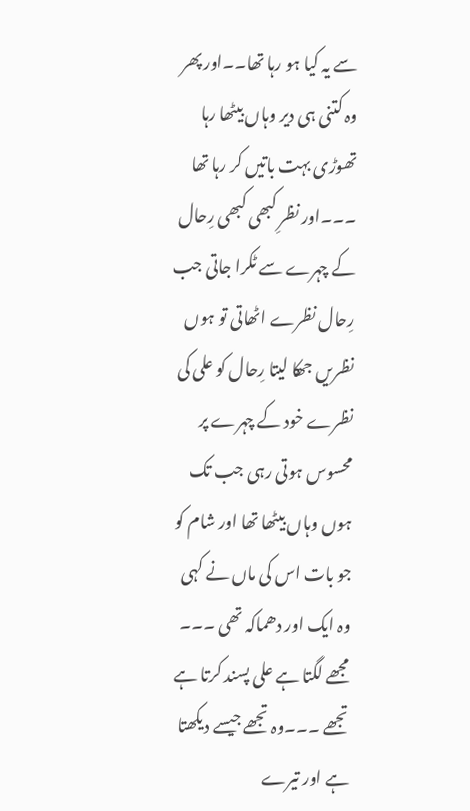سے یہ کیا ہو رہا تھا۔۔اور پھر وہ کتنی ہی دیر وہاں بیٹھا رہا تھوڑی بہت باتیں کر رہا تھا ۔۔۔اور نظرِ کبھی کبھی رِحال کے چہرے سے ٹکرا جاتی جب رِحال نظرے اٹھاتی تو ہوں نظریں جھکا لیتا رِحال کو علی کی نظرے خود کے چہرے پر
محسوس ہوتی رہی جب تک ہوں وہاں بیٹھا تھا اور شام کو جو بات اس کی ماں نے کہی وہ ایک اور دھماکہ تھی ۔۔۔
مجھے لگتا ہے علی پسند کرتا ہے تجھے ۔۔۔وہ تجھے جیسے دیکھتا ہے اور تیرے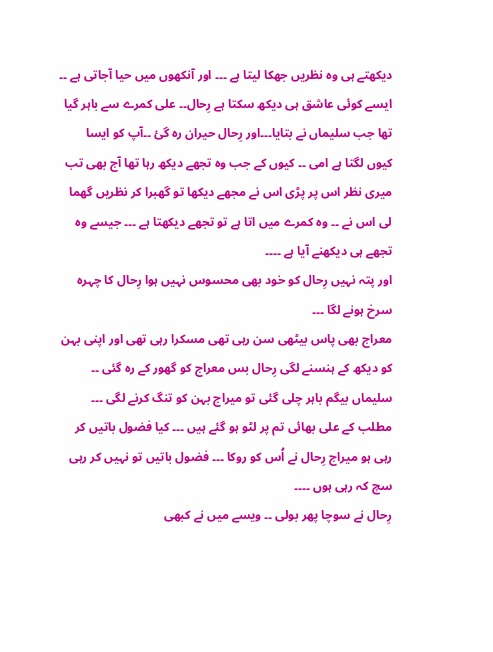دیکھتے ہی وہ نظریں جھکا لیتا ہے ۔۔۔ اور آنکھوں میں حیا آجاتی ہے ۔۔ ایسے کوئی عاشق ہی دیکھ سکتا ہے رِحال۔۔ علی کمرے سے باہر گیا تھا جب سلیماں نے بتایا۔۔۔اور رِحال حیران رہ گئ ۔۔آپ کو ایسا کیوں لگتا ہے امی ۔۔ کیوں کے جب وہ تجھے دیکھ رہا تھا آج بھی تب میری نظر اس پر پڑی اس نے مجھے دیکھا تو گھبرا کر نظریں گھما لی اس نے ۔۔ وہ کمرے میں اتا ہے تو تجھے دیکھتا ہے ۔۔۔ جیسے وہ تجھے ہی دیکھنے آیا ہے ۔۔۔۔
اور پتہ نہیں رِحال کو خود بھی محسوس نہیں ہوا رِحال کا چہرہ سرخ ہونے لگا ۔۔۔
معراج بھی پاس بیٹھی سن رہی تھی مسکرا رہی تھی اور اپنی بہن کو دیکھ کے ہنسنے لگی رِحال بس معراج کو گھور کے رہ گئی ۔۔ سلیماں بیگم باہر چلی گئی تو میراج بہن کو تنگ کرنے لگی ۔۔۔ مطلب کے علی بھائی تم پر لٹو ہو گئے ہیں ۔۔۔ کیا فضول باتیں کر رہی ہو میراج رِحال نے اُس کو روکا ۔۔۔ فضول باتیں تو نہیں کر رہی سچ کہ رہی ہوں ۔۔۔۔
رِحال نے سوچا پھر بولی ۔۔ ویسے میں نے کبھی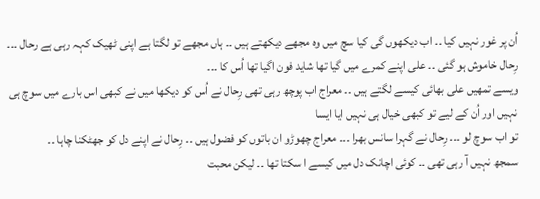اُن پر غور نہیں کیا ۔۔ اب دیکھوں گی کیا سچ میں وہ مجھے دیکھتے ہیں ۔۔ ہاں مجھے تو لگتا ہے اپنی ٹھیک کہہ رہی ہے رحال ۔۔۔ رِحال خاموش ہو گئی ۔۔ علی اپنے کمرے میں گیا تھا شاید فون اگیا تھا اُس کا ۔۔۔
ویسے تمھیں علی بھائی کیسے لگتے ہیں ۔۔ معراج اب پوچھ رہی تھی رِحال نے اُس کو دیکھا میں نے کبھی اس بارے میں سوچ ہی نہیں اور اُن کے لیے تو کبھی خیال ہی نہیں ایا ایسا
تو اب سوچ لو ۔۔۔ رِحال نے گہرا سانس بھرا ۔۔۔ معراج چھوڑو ان باتوں کو فضول ہیں ۔۔ رِحال نے اپنے دل کو جھٹکنا چاہا ۔۔
سمجھ نہیں آ رہی تھی ۔۔ کوئی اچانک دل میں کیسے ا سکتا تھا ۔۔ لیکن محبت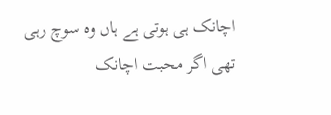اچانک ہی ہوتی ہے ہاں وہ سوچ رہی تھی اگر محبت اچانک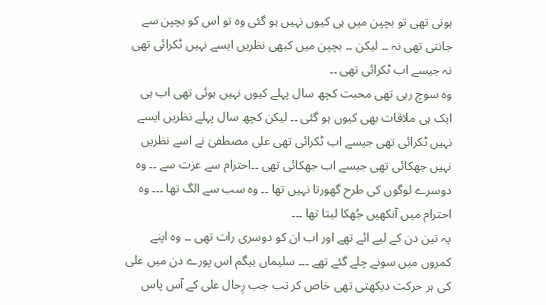ہونی تھی تو بچپن میں ہی کیوں نہیں ہو گئی وہ تو اس کو بچپن سے جانتی تھی نہ ۔۔ لیکن ۔۔ بچپن میں کبھی نظریں ایسے نہیں ٹکرائی تھی نہ جیسے اب ٹکرائی تھی ۔۔
وہ سوچ رہی تھی محبت کچھ سال پہلے کیوں نہیں ہوئی تھی اب ہی ایک ہی ملاقات بھی کیوں ہو گئی ۔۔ لیکن کچھ سال پہلے نظریں ایسے نہیں ٹکرائی تھی جیسے اب ٹکرائی تھی علی مصطفیٰ نے اسے نظریں نہیں جھکائی تھی جیسے اب جھکائی تھی ۔۔احترام سے عزت سے ۔۔ وہ دوسرے لوگوں کی طرح گھورتا نہیں تھا ۔۔ وہ سب سے الگ تھا ۔۔۔ وہ احترام میں آنکھیں جُھکا لیتا تھا ۔۔۔
یہ تین دن کے لیے ائے تھے اور اب ان کو دوسری رات تھی ۔۔ وہ اپنے کمروں میں سونے چلے گئے تھے ۔۔۔ سلیماں بیگم اس پورے دن میں علی کی ہر حرکت دیکھتی تھی خاص کر تب جب رِحال علی کے آس پاس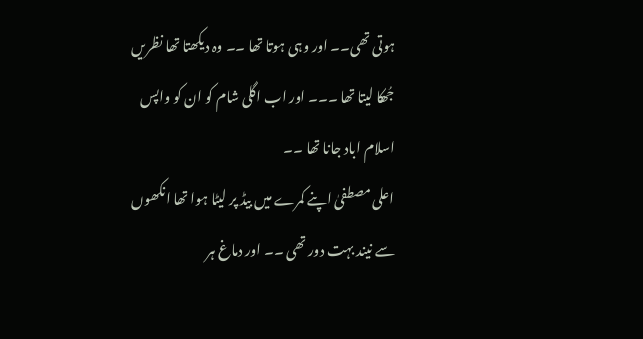ہوتی تھی۔۔ اور وہی ہوتا تھا ۔۔ وہ دیکھتا تھا نظریں جُھکا لیتا تھا ۔۔۔ اور اب اگلی شام کو ان کو واپس اسلام اباد جانا تھا ۔۔
اعلی مصطفیٰ اپنے کمرے میں بیڈ پر لیٹا ہوا تھا انکھوں سے نیند بہت دور تھی ۔۔ اور دماغ ہر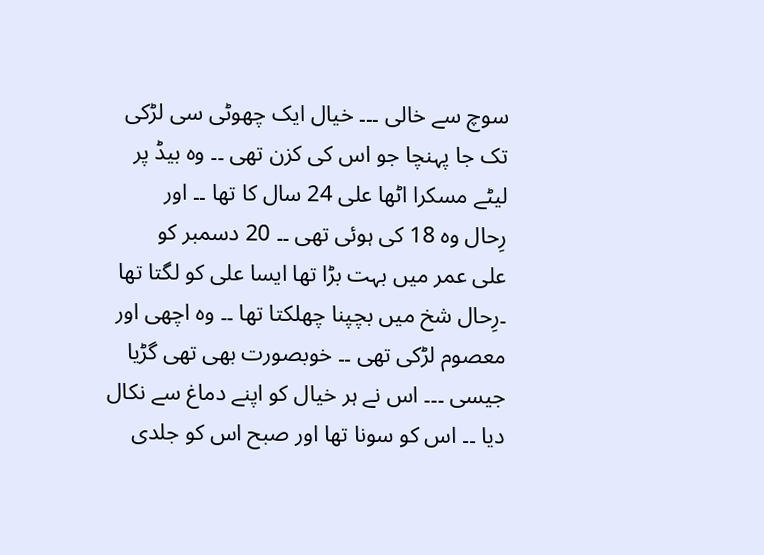سوچ سے خالی ۔۔۔ خیال ایک چھوٹی سی لڑکی تک جا پہنچا جو اس کی کزن تھی ۔۔ وہ بیڈ پر لیٹے مسکرا اٹھا علی 24 سال کا تھا ۔۔ اور
رِحال وہ 18 کی ہوئی تھی ۔۔ 20 دسمبر کو
علی عمر میں بہت بڑا تھا ایسا علی کو لگتا تھا ۔رِحال شخ میں بچپنا چھلکتا تھا ۔۔ وہ اچھی اور معصوم لڑکی تھی ۔۔ خوبصورت بھی تھی گڑیا جیسی ۔۔۔ اس نے ہر خیال کو اپنے دماغ سے نکال دیا ۔۔ اس کو سونا تھا اور صبح اس کو جلدی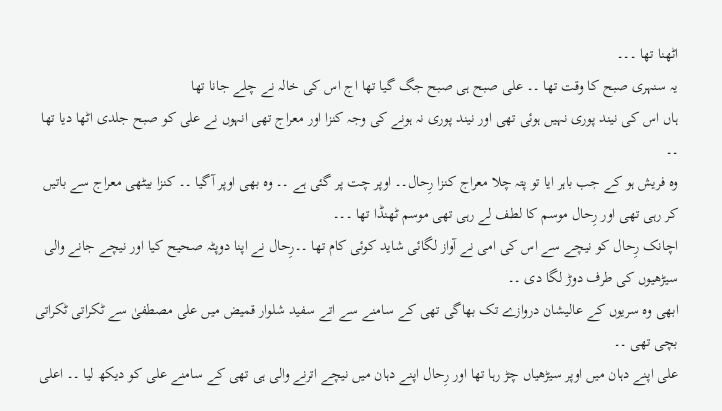اٹھنا تھا ۔۔۔
یہ سنہری صبح کا وقت تھا ۔۔ علی صبح ہی صبح جگ گیا تھا اج اس کی خالہ نے چلے جانا تھا
ہاں اس کی نیند پوری نہیں ہوئی تھی اور نیند پوری نہ ہونے کی وجہ کنزا اور معراج تھی انہوں نے علی کو صبح جلدی اٹھا دیا تھا ۔۔
وہ فریش ہو کے جب باہر ایا تو پتہ چلا معراج کنزا رِحال۔۔ اوپر چت پر گئی ہے ۔۔ وہ بھی اوپر آگیا ۔۔ کنزا بیٹھی معراج سے باتیں کر رہی تھی اور رِحال موسم کا لطف لے رہی تھی موسم ٹھنڈا تھا ۔۔۔
اچانک رِحال کو نیچے سے اس کی امی نے آواز لگائی شاید کوئی کام تھا ۔۔رِحال نے اپنا دوپٹہ صحیح کیا اور نیچے جانے والی سیڑھیوں کی طرف دوڑ لگا دی ۔۔
ابھی وہ سریوں کے عالیشان دروازے تک بھاگی تھی کے سامنے سے اتے سفید شلوار قمیض میں علی مصطفیٰ سے ٹکراتی ٹکراتی بچی تھی ۔۔
علی اپنے دہان میں اوپر سیڑھیاں چڑ رہا تھا اور رِحال اپنے دہان میں نیچے اترنے والی ہی تھی کے سامنے علی کو دیکھ لیا ۔۔ اعلی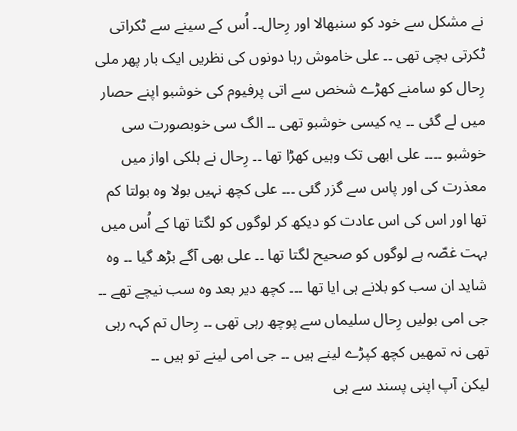نے مشکل سے خود کو سنبھالا اور رِحال۔۔ اُس کے سینے سے ٹکراتی ٹکرتی بچی تھی ۔۔ علی خاموش رہا دونوں کی نظریں ایک بار پھر ملی
رِحال کو سامنے کھڑے شخص سے اتی پرفیوم کی خوشبو اپنے حصار میں لے گئی ۔۔ یہ کیسی خوشبو تھی ۔۔ الگ سی خوبصورت سی خوشبو ۔۔۔۔ علی ابھی تک وہیں کھڑا تھا ۔۔ رِحال نے ہلکی اواز میں معذرت کی اور پاس سے گزر گئی ۔۔۔ علی کچھ نہیں بولا وہ بولتا کم تھا اور اس کی اس عادت کو دیکھ کر لوگوں کو لگتا تھا کے اُس میں بہت غصّہ ہے لوگوں کو صحیح لگتا تھا ۔۔ علی بھی آگے بڑھ گیا ۔۔ وہ شاید ان سب کو بلانے ہی ایا تھا ۔۔۔ کچھ دیر بعد وہ سب نیچے تھے ۔۔
جی امی بولیں رِحال سلیماں سے پوچھ رہی تھی ۔۔ رِحال تم کہہ رہی تھی نہ تمھیں کچھ کپڑے لینے ہیں ۔۔ جی امی لینے تو ہیں ۔۔
لیکن آپ اپنی پسند سے ہی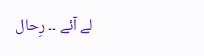لے آئے ۔۔ رِحال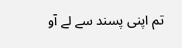تم اپنی پسند سے لے آو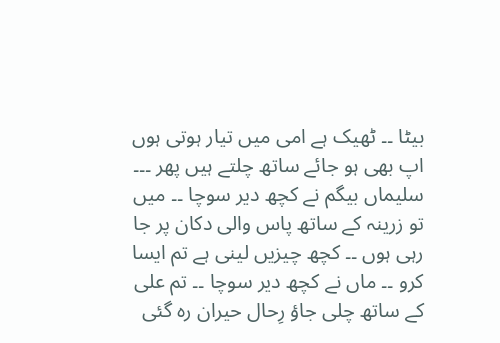بیٹا ۔۔ ٹھیک ہے امی میں تیار ہوتی ہوں اپ بھی ہو جائے ساتھ چلتے ہیں پھر ۔۔۔ سلیماں بیگم نے کچھ دیر سوچا ۔۔ میں تو زرینہ کے ساتھ پاس والی دکان پر جا رہی ہوں ۔۔ کچھ چیزیں لینی ہے تم ایسا کرو ۔۔ ماں نے کچھ دیر سوچا ۔۔ تم علی کے ساتھ چلی جاؤ رِحال حیران رہ گئی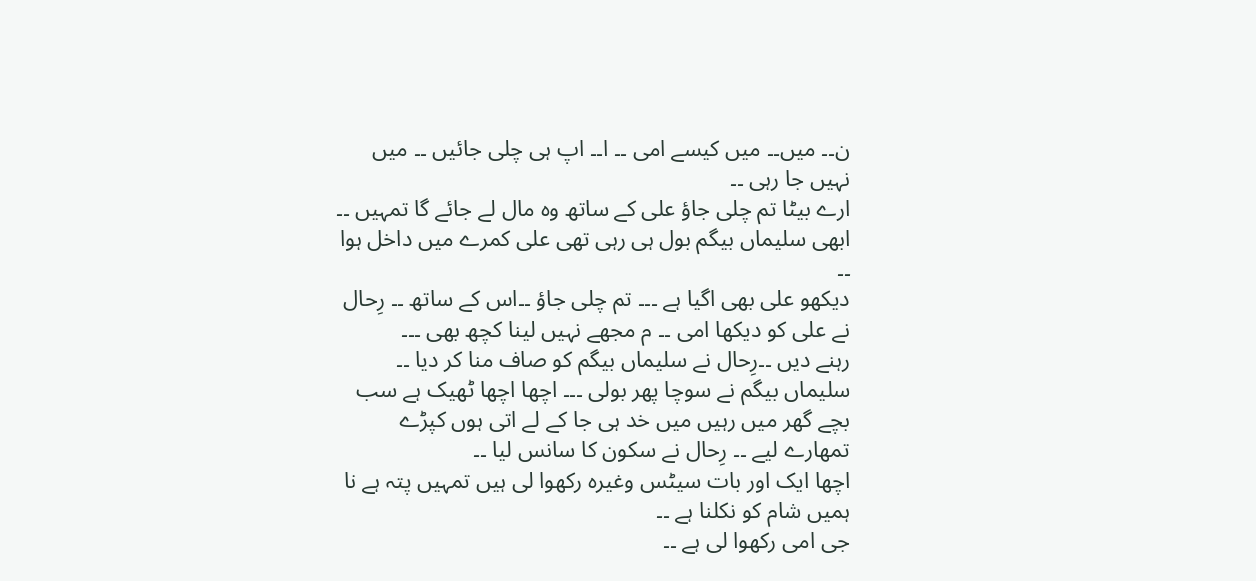ن۔۔ میں۔۔ میں کیسے امی ۔۔ ا۔۔ اپ ہی چلی جائیں ۔۔ میں نہیں جا رہی ۔۔
ارے بیٹا تم چلی جاؤ علی کے ساتھ وہ مال لے جائے گا تمہیں ۔۔ ابھی سلیماں بیگم بول ہی رہی تھی علی کمرے میں داخل ہوا ۔۔
دیکھو علی بھی اگیا ہے ۔۔۔ تم چلی جاؤ ۔۔اس کے ساتھ ۔۔ رِحال نے علی کو دیکھا امی ۔۔ م مجھے نہیں لینا کچھ بھی ۔۔۔
رہنے دیں ۔۔رِحال نے سلیماں بیگم کو صاف منا کر دیا ۔۔ سلیماں بیگم نے سوچا پھر بولی ۔۔۔ اچھا اچھا ٹھیک ہے سب بچے گھر میں رہیں میں خد ہی جا کے لے اتی ہوں کپڑے تمھارے لیے ۔۔ رِحال نے سکون کا سانس لیا ۔۔
اچھا ایک اور بات سیٹس وغیرہ رکھوا لی ہیں تمہیں پتہ ہے نا ہمیں شام کو نکلنا ہے ۔۔
جی امی رکھوا لی ہے ۔۔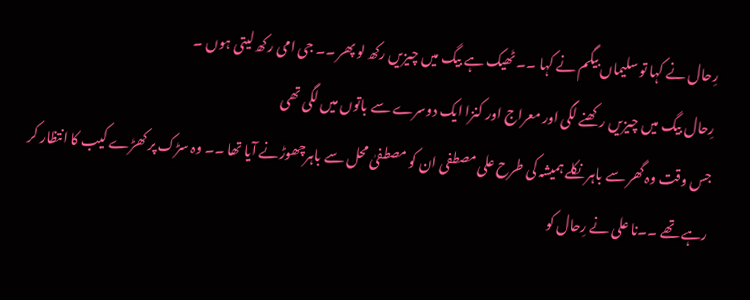رِحال نے کہا تو سلیماں بیگم نے کہا ۔۔ ٹھیک ہے بیگ میں چیزیں رکھ لو پھر ۔۔ جی امی رکھ لیتی ہوں ۔
رِحال بیگ میں چیزیں رکھنے لگی اور معراج اور کنزا ایک دوسرے سے باتوں میں لگی تھی
جس وقت وہ گھر سے باہر نکلے ہمیشہ کی طرح علی مصطفی ان کو مصطفیٰ محل سے باہرچھوڑنے آیا تھا ۔۔ وہ سڑک پر کھڑے کیب کا انتظار کر رہے تھے ۔۔نا علی نے رِحال کو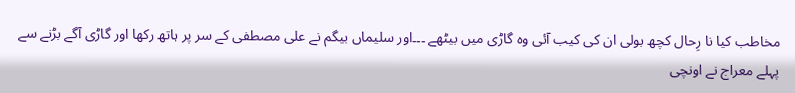مخاطب کیا نا رِحال کچھ بولی ان کی کیب آئی وہ گاڑی میں بیٹھے ۔۔۔اور سلیماں بیگم نے علی مصطفی کے سر پر ہاتھ رکھا اور گاڑی آگے بڑنے سے پہلے معراج نے اونچی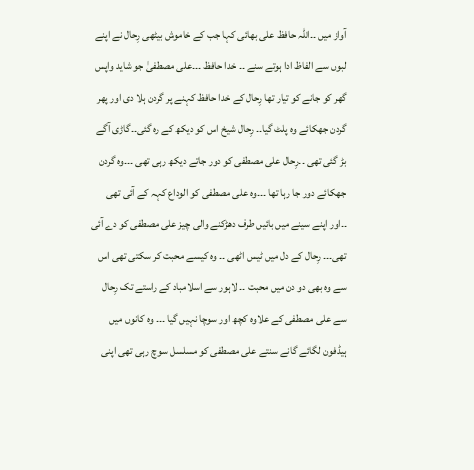آواز میں ۔۔اللّٰہ حافظ علی بھائی کہا جب کے خاموش بیٹھی رِحال نے اپنے لبوں سے الفاظ ادا ہوتے سنے ۔۔ خدا حافظ ۔۔۔علی مصطفیٰ جو شاید واپس گھر کو جانے کو تیار تھا رِحال کے خدا حافظ کہنے پر گردن ہلا دی اور پھر گردن جھکائے وہ پلٹ گیا۔۔ رِحال شیخ اس کو دیکھ کے رہ گئی۔۔گاڑی آگے بڑ گئی تھی ۔۔رِحال علی مصطفی کو دور جاتے دیکھ رہی تھی ۔۔۔وہ گردن جھکائے دور جا رہا تھا ۔۔۔وہ علی مصطفی کو الوداع کہہ کے آئی تھی ۔۔اور اپنے سینے میں بائیں طرف دھڑکنے والی چیز علی مصطفی کو دے آئی تھی۔۔۔ رِحال کے دل میں ٹیس اٹھی ۔۔ وہ کیسے محبت کر سکتی تھی اس سے وہ بھی دو دن میں محبت ۔۔ لاہور سے اسلامباد کے راستے تک رِحال سے علی مصطفی کے علاوہ کچھ اور سوچا نہیں گیا ۔۔۔ وہ کانوں میں ہیڈفون لگائے گانے سنتے علی مصطفی کو مسلسل سوچ رہی تھی اپنی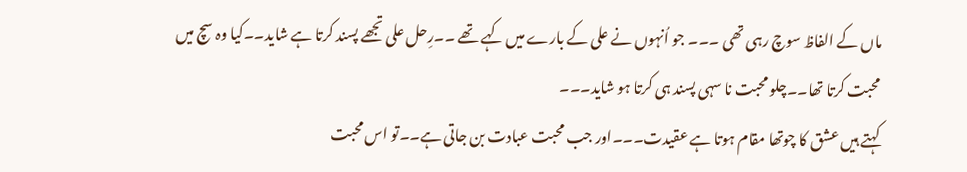ماں کے الفاظ سوچ رہی تھی ۔۔۔ جو اُنہوں نے علی کے بارے میں کہے تھے ۔۔رِحل علی تجھے پسند کرتا ہے شاید۔۔کیا وہ سچ میں محبت کرتا تھا۔۔چلو محبت نا سہی پسند ہی کرتا ہو شاید۔۔۔
کہتے ہیں عشق کا چوتھا مقام ہوتا ہے عقیدت۔۔۔اور جب محبت عبادت بن جاتی ہے۔۔تو اس محبت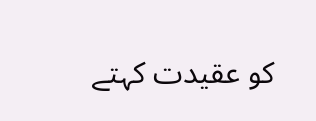کو عقیدت کہتے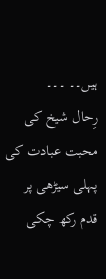ہیں۔۔ ۔۔۔
رِحال شیخ کی محبت عبادت کی پہلی سیڑھی پر قدم رکھ چکی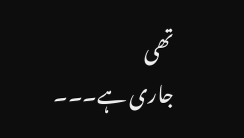تھی
جاری ہے۔۔۔